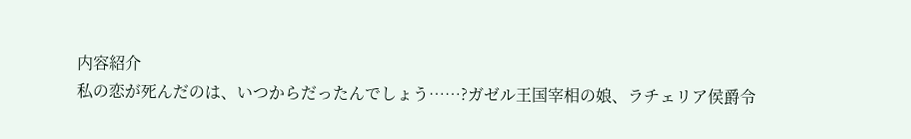内容紹介
私の恋が死んだのは、いつからだったんでしょう……?ガゼル王国宰相の娘、ラチェリア侯爵令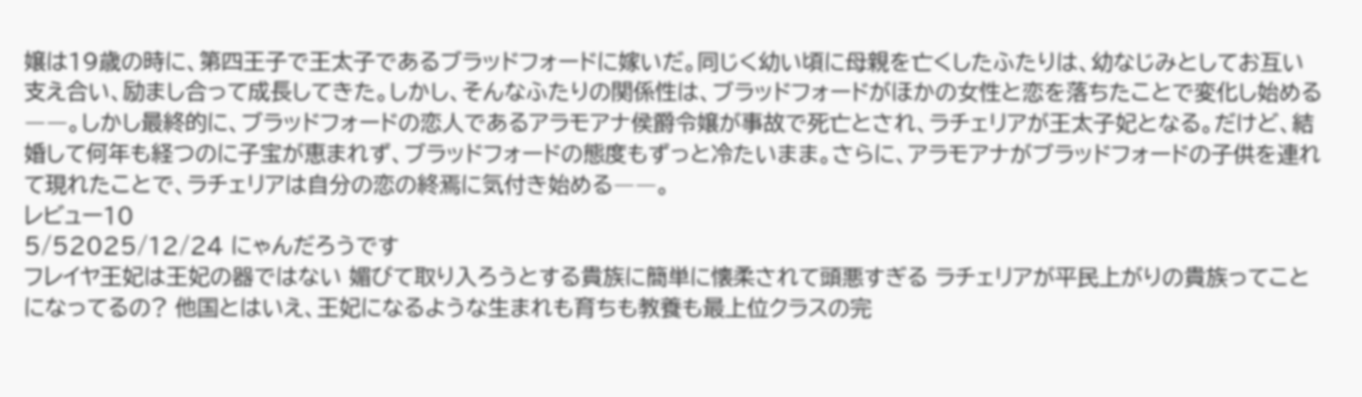嬢は19歳の時に、第四王子で王太子であるブラッドフォードに嫁いだ。同じく幼い頃に母親を亡くしたふたりは、幼なじみとしてお互い支え合い、励まし合って成長してきた。しかし、そんなふたりの関係性は、ブラッドフォードがほかの女性と恋を落ちたことで変化し始める――。しかし最終的に、ブラッドフォードの恋人であるアラモアナ侯爵令嬢が事故で死亡とされ、ラチェリアが王太子妃となる。だけど、結婚して何年も経つのに子宝が恵まれず、ブラッドフォードの態度もずっと冷たいまま。さらに、アラモアナがブラッドフォードの子供を連れて現れたことで、ラチェリアは自分の恋の終焉に気付き始める――。
レビュー10
5/52025/12/24 にゃんだろうです
フレイヤ王妃は王妃の器ではない 媚びて取り入ろうとする貴族に簡単に懐柔されて頭悪すぎる ラチェリアが平民上がりの貴族ってことになってるの? 他国とはいえ、王妃になるような生まれも育ちも教養も最上位クラスの完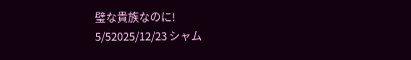璧な貴族なのに!
5/52025/12/23 シャム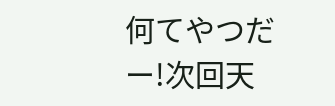何てやつだー!次回天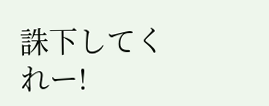誅下してくれー!